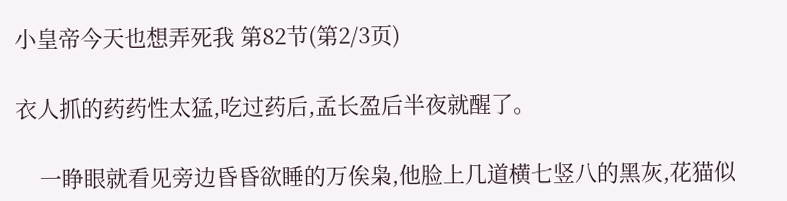小皇帝今天也想弄死我 第82节(第2/3页)

衣人抓的药药性太猛,吃过药后,孟长盈后半夜就醒了。

    一睁眼就看见旁边昏昏欲睡的万俟枭,他脸上几道横七竖八的黑灰,花猫似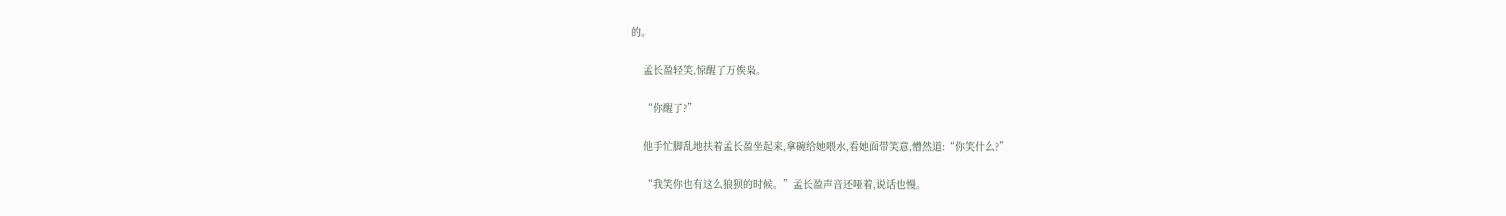的。

    孟长盈轻笑,惊醒了万俟枭。

    “你醒了?”

    他手忙脚乱地扶着孟长盈坐起来,拿碗给她喂水,看她面带笑意,懵然道:“你笑什么?”

    “我笑你也有这么狼狈的时候。”孟长盈声音还哑着,说话也慢。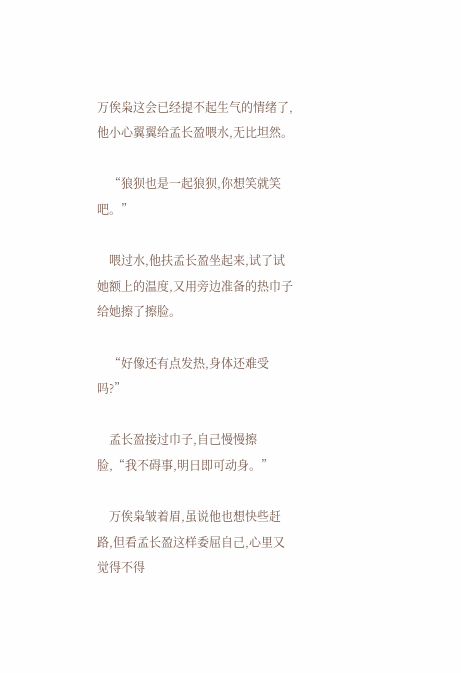万俟枭这会已经提不起生气的情绪了,他小心翼翼给孟长盈喂水,无比坦然。

    “狼狈也是一起狼狈,你想笑就笑吧。”

    喂过水,他扶孟长盈坐起来,试了试她额上的温度,又用旁边准备的热巾子给她擦了擦脸。

    “好像还有点发热,身体还难受吗?”

    孟长盈接过巾子,自己慢慢擦脸,“我不碍事,明日即可动身。”

    万俟枭皱着眉,虽说他也想快些赶路,但看孟长盈这样委屈自己,心里又觉得不得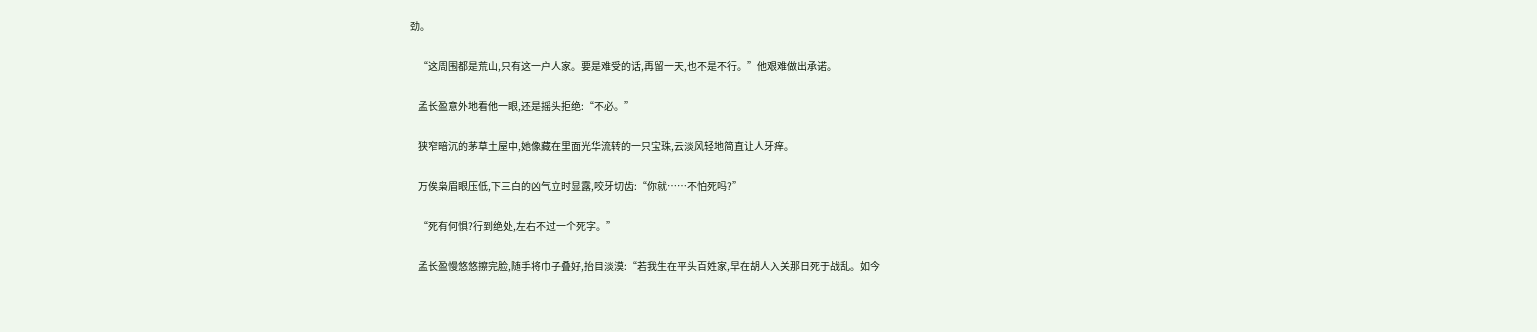劲。

    “这周围都是荒山,只有这一户人家。要是难受的话,再留一天,也不是不行。”他艰难做出承诺。

    孟长盈意外地看他一眼,还是摇头拒绝:“不必。”

    狭窄暗沉的茅草土屋中,她像藏在里面光华流转的一只宝珠,云淡风轻地简直让人牙痒。

    万俟枭眉眼压低,下三白的凶气立时显露,咬牙切齿:“你就……不怕死吗?”

    “死有何惧?行到绝处,左右不过一个死字。”

    孟长盈慢悠悠擦完脸,随手将巾子叠好,抬目淡漠:“若我生在平头百姓家,早在胡人入关那日死于战乱。如今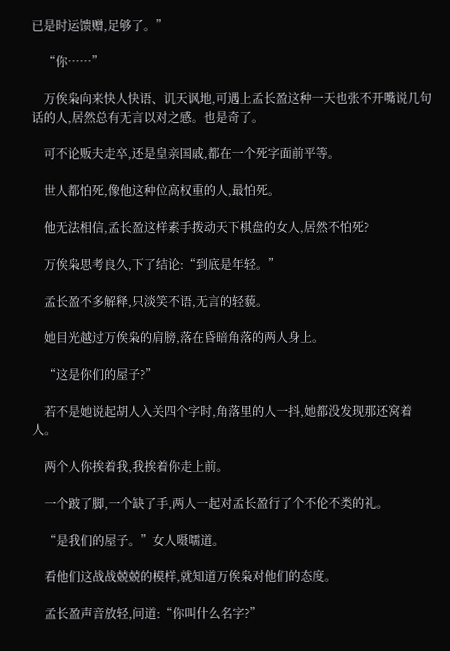已是时运馈赠,足够了。”

    “你……”

    万俟枭向来快人快语、讥天讽地,可遇上孟长盈这种一天也张不开嘴说几句话的人,居然总有无言以对之感。也是奇了。

    可不论贩夫走卒,还是皇亲国戚,都在一个死字面前平等。

    世人都怕死,像他这种位高权重的人,最怕死。

    他无法相信,孟长盈这样素手拨动天下棋盘的女人,居然不怕死?

    万俟枭思考良久,下了结论:“到底是年轻。”

    孟长盈不多解释,只淡笑不语,无言的轻藐。

    她目光越过万俟枭的肩膀,落在昏暗角落的两人身上。

    “这是你们的屋子?”

    若不是她说起胡人入关四个字时,角落里的人一抖,她都没发现那还窝着人。

    两个人你挨着我,我挨着你走上前。

    一个跛了脚,一个缺了手,两人一起对孟长盈行了个不伦不类的礼。

    “是我们的屋子。”女人嗫嚅道。

    看他们这战战兢兢的模样,就知道万俟枭对他们的态度。

    孟长盈声音放轻,问道:“你叫什么名字?”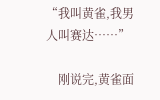“我叫黄雀,我男人叫赛达……”

    刚说完,黄雀面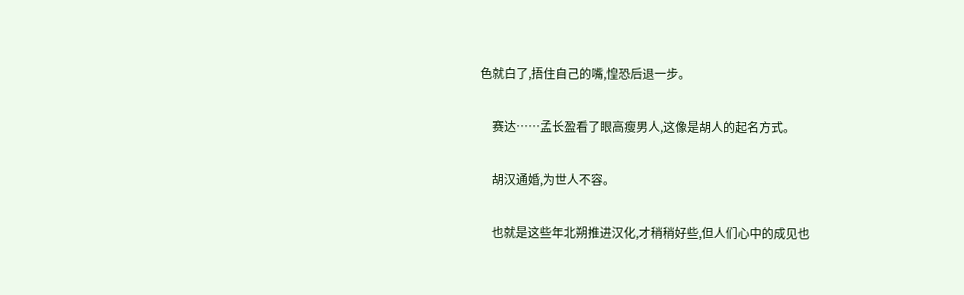色就白了,捂住自己的嘴,惶恐后退一步。

    赛达……孟长盈看了眼高瘦男人,这像是胡人的起名方式。

    胡汉通婚,为世人不容。

    也就是这些年北朔推进汉化,才稍稍好些,但人们心中的成见也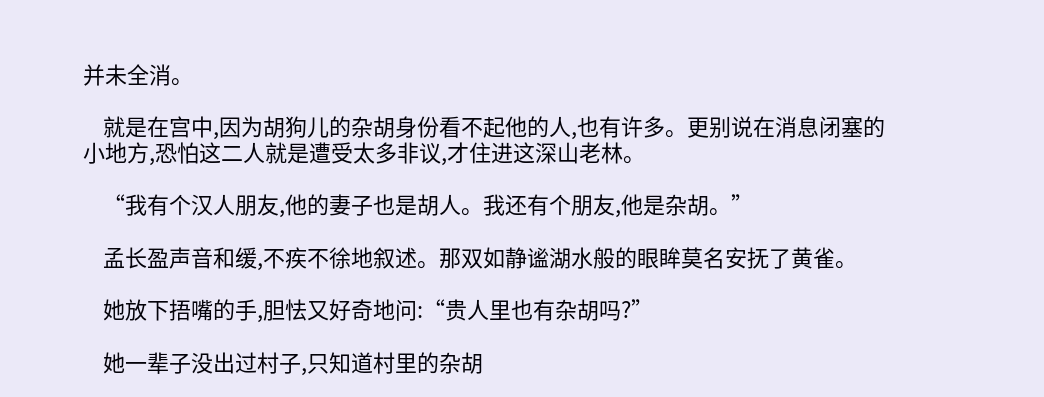并未全消。

    就是在宫中,因为胡狗儿的杂胡身份看不起他的人,也有许多。更别说在消息闭塞的小地方,恐怕这二人就是遭受太多非议,才住进这深山老林。

    “我有个汉人朋友,他的妻子也是胡人。我还有个朋友,他是杂胡。”

    孟长盈声音和缓,不疾不徐地叙述。那双如静谧湖水般的眼眸莫名安抚了黄雀。

    她放下捂嘴的手,胆怯又好奇地问:“贵人里也有杂胡吗?”

    她一辈子没出过村子,只知道村里的杂胡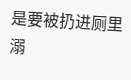是要被扔进厕里溺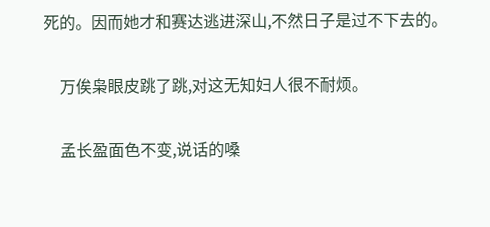死的。因而她才和赛达逃进深山,不然日子是过不下去的。

    万俟枭眼皮跳了跳,对这无知妇人很不耐烦。

    孟长盈面色不变,说话的嗓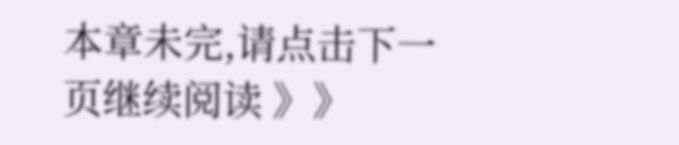本章未完,请点击下一页继续阅读 》》